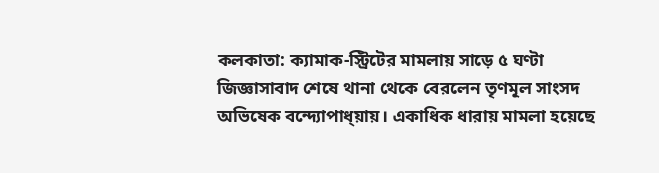কলকাতা: ক্যামাক-স্ট্রিটের মামলায় সাড়ে ৫ ঘণ্টা জিজ্ঞাসাবাদ শেষে থানা থেকে বেরলেন তৃণমূল সাংসদ অভিষেক বন্দ্যোপাধ্য়ায়। একাধিক ধারায় মামলা হয়েছে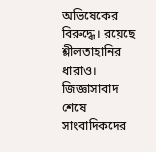অভিষেকের বিরুদ্ধে। রয়েছে শ্লীলতাহানির ধারাও। জিজ্ঞাসাবাদ শেষে সাংবাদিকদের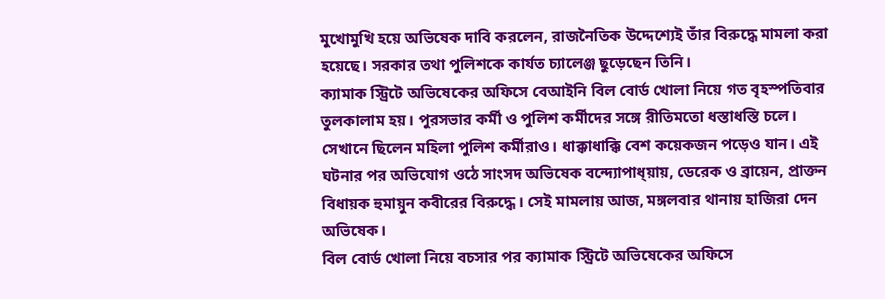মুখোমুখি হয়ে অভিষেক দাবি করলেন, রাজনৈতিক উদ্দেশ্যেই তাঁর বিরুদ্ধে মামলা করা হয়েছে। সরকার তথা পুলিশকে কার্যত চ্যালেঞ্জ ছুড়েছেন তিনি।
ক্যামাক স্ট্রিটে অভিষেকের অফিসে বেআইনি বিল বোর্ড খোলা নিয়ে গত বৃহস্পতিবার তুলকালাম হয়। পুরসভার কর্মী ও পুলিশ কর্মীদের সঙ্গে রীতিমতো ধস্তাধস্তি চলে। সেখানে ছিলেন মহিলা পুলিশ কর্মীরাও। ধাক্কাধাক্কি বেশ কয়েকজন পড়েও যান। এই ঘটনার পর অভিযোগ ওঠে সাংসদ অভিষেক বন্দ্যোপাধ্য়ায়, ডেরেক ও ব্রায়েন, প্রাক্তন বিধায়ক হুমায়ুন কবীরের বিরুদ্ধে। সেই মামলায় আজ, মঙ্গলবার থানায় হাজিরা দেন অভিষেক।
বিল বোর্ড খোলা নিয়ে বচসার পর ক্যামাক স্ট্রিটে অভিষেকের অফিসে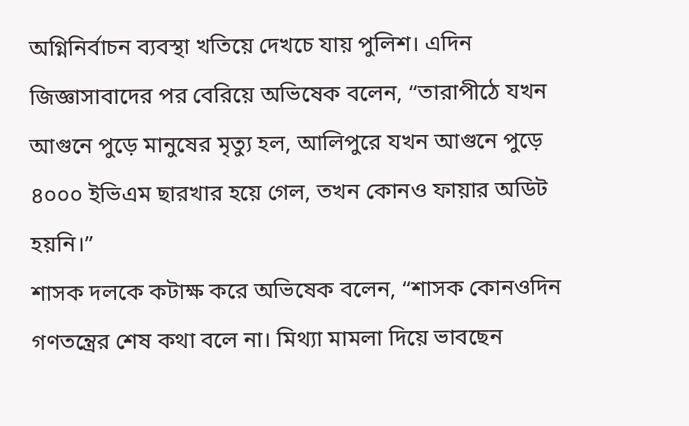অগ্নিনির্বাচন ব্যবস্থা খতিয়ে দেখচে যায় পুলিশ। এদিন জিজ্ঞাসাবাদের পর বেরিয়ে অভিষেক বলেন, “তারাপীঠে যখন আগুনে পুড়ে মানুষের মৃত্যু হল, আলিপুরে যখন আগুনে পুড়ে ৪০০০ ইভিএম ছারখার হয়ে গেল, তখন কোনও ফায়ার অডিট হয়নি।”
শাসক দলকে কটাক্ষ করে অভিষেক বলেন, “শাসক কোনওদিন গণতন্ত্রের শেষ কথা বলে না। মিথ্যা মামলা দিয়ে ভাবছেন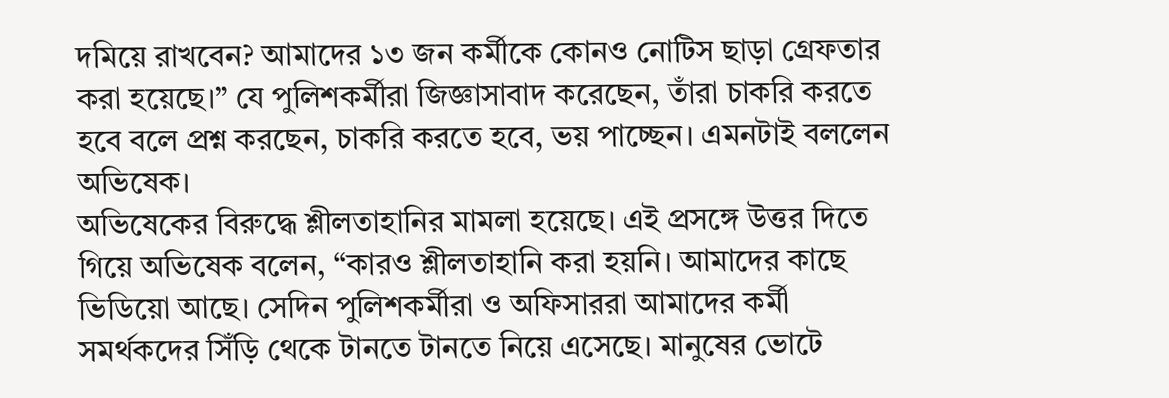দমিয়ে রাখবেন? আমাদের ১৩ জন কর্মীকে কোনও নোটিস ছাড়া গ্রেফতার করা হয়েছে।” যে পুলিশকর্মীরা জিজ্ঞাসাবাদ করেছেন, তাঁরা চাকরি করতে হবে বলে প্রশ্ন করছেন, চাকরি করতে হবে, ভয় পাচ্ছেন। এমনটাই বললেন অভিষেক।
অভিষেকের বিরুদ্ধে শ্লীলতাহানির মামলা হয়েছে। এই প্রসঙ্গে উত্তর দিতে গিয়ে অভিষেক বলেন, “কারও শ্লীলতাহানি করা হয়নি। আমাদের কাছে ভিডিয়ো আছে। সেদিন পুলিশকর্মীরা ও অফিসাররা আমাদের কর্মী সমর্থকদের সিঁড়ি থেকে টানতে টানতে নিয়ে এসেছে। মানুষের ভোটে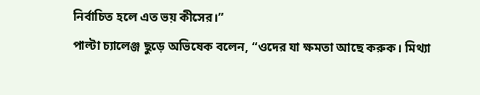নির্বাচিত হলে এত ভয় কীসের।”
পাল্টা চ্যালেঞ্জ ছুড়ে অভিষেক বলেন, “ওদের যা ক্ষমতা আছে করুক। মিথ্যা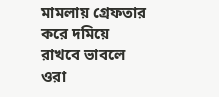মামলায় গ্রেফতার করে দমিয়ে রাখবে ভাবলে ওরা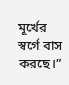মূর্খের স্বর্গে বাস করছে।”